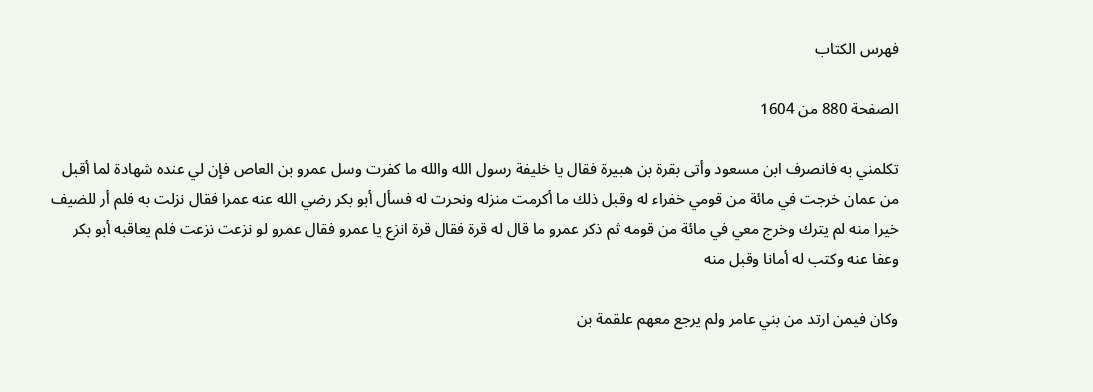فهرس الكتاب

الصفحة 880 من 1604

تكلمني به فانصرف ابن مسعود وأتى بقرة بن هبيرة فقال يا خليفة رسول الله والله ما كفرت وسل عمرو بن العاص فإن لي عنده شهادة لما أقبل من عمان خرجت في مائة من قومي خفراء له وقبل ذلك ما أكرمت منزله ونحرت له فسأل أبو بكر رضي الله عنه عمرا فقال نزلت به فلم أر للضيف خيرا منه لم يترك وخرج معي في مائة من قومه ثم ذكر عمرو ما قال له قرة فقال قرة انزع يا عمرو فقال عمرو لو نزعت نزعت فلم يعاقبه أبو بكر وعفا عنه وكتب له أمانا وقبل منه

وكان فيمن ارتد من بني عامر ولم يرجع معهم علقمة بن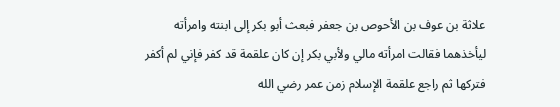علاثة بن عوف بن الأحوص بن جعفر فبعث أبو بكر إلى ابنته وامرأته ليأخذهما فقالت امرأته مالي ولأبي بكر إن كان علقمة قد كفر فإني لم أكفر فتركها ثم راجع علقمة الإسلام زمن عمر رضي الله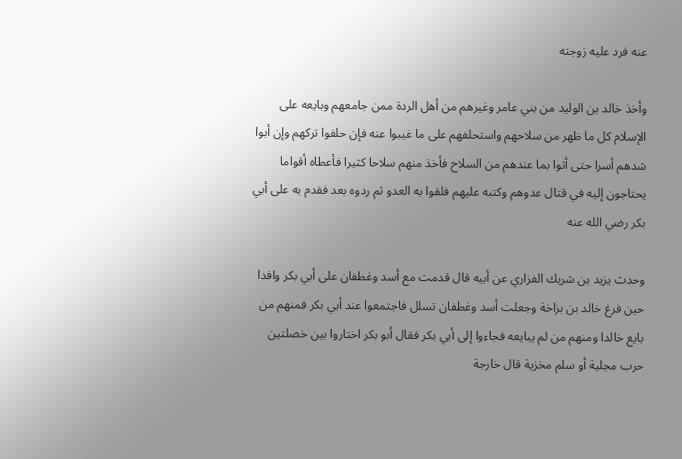عنه فرد عليه زوجته

وأخذ خالد بن الوليد من بني عامر وغيرهم من أهل الردة ممن جامعهم وبايعه على الإسلام كل ما ظهر من سلاحهم واستحلفهم على ما غيبوا عنه فإن حلفوا تركهم وإن أبوا شدهم أسرا حتى أتوا بما عندهم من السلاح فأخذ منهم سلاحا كثيرا فأعطاه أقواما يحتاجون إليه في قتال عدوهم وكتبه عليهم فلقوا به العدو ثم ردوه بعد فقدم به على أبي بكر رضي الله عنه

وحدث يزيد بن شريك الفزاري عن أبيه قال قدمت مع أسد وغطفان على أبي بكر وافدا حين فرغ خالد بن بزاخة وجعلت أسد وغطفان تسلل فاجتمعوا عند أبي بكر فمنهم من بايع خالدا ومنهم من لم يبايعه فجاءوا إلى أبي بكر فقال أبو بكر اختاروا بين خصلتين حرب مجلية أو سلم مخزية قال خارجة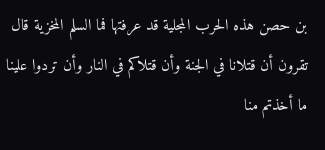بن حصن هذه الحرب المجلية قد عرفتها فما السلم المخزية قال تقرون أن قتلانا في الجنة وأن قتلاكم في النار وأن تردوا علينا ما أخذتم منا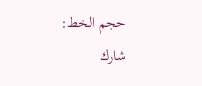حجم الخط:
شارك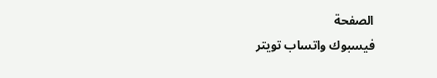الصفحة
فيسبوك واتساب تويتر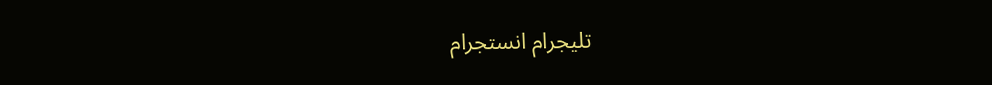تليجرام انستجرام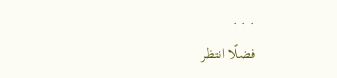. . .
فضلًا انتظر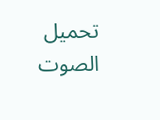تحميل الصوت